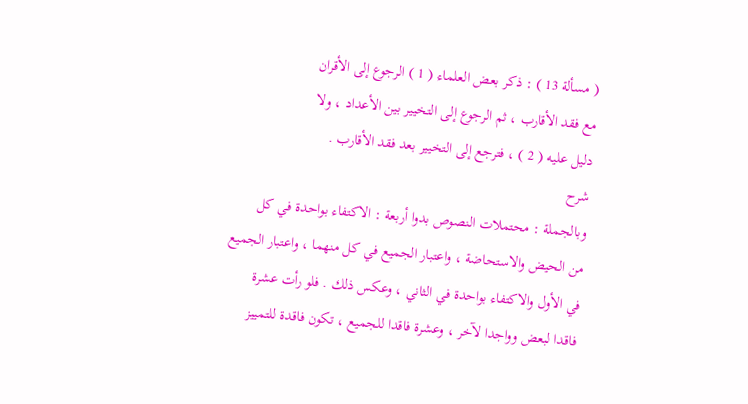( مسألة 13 ) : ذكر بعض العلماء ( 1 ) الرجوع إلى الأقران
مع فقد الأقارب ، ثم الرجوع إلى التخيير بين الأعداد ، ولا
دليل عليه ( 2 ) ، فترجع إلى التخيير بعد فقد الأقارب .
شرح
وبالجملة : محتملات النصوص بدوا أربعة : الاكتفاء بواحدة في كل
من الحيض والاستحاضة ، واعتبار الجميع في كل منهما ، واعتبار الجميع
في الأول والاكتفاء بواحدة في الثاني ، وعكس ذلك . فلو رأت عشرة
فاقدا لبعض وواجدا لآخر ، وعشرة فاقدا للجميع ، تكون فاقدة للتمييز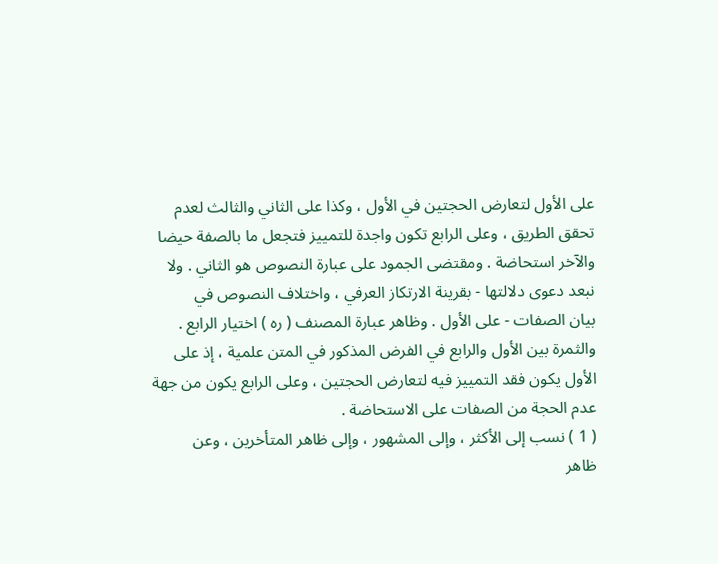على الأول لتعارض الحجتين في الأول ، وكذا على الثاني والثالث لعدم
تحقق الطريق ، وعلى الرابع تكون واجدة للتمييز فتجعل ما بالصفة حيضا
والآخر استحاضة . ومقتضى الجمود على عبارة النصوص هو الثاني . ولا
نبعد دعوى دلالتها - بقرينة الارتكاز العرفي ، واختلاف النصوص في
بيان الصفات - على الأول . وظاهر عبارة المصنف ( ره ) اختيار الرابع .
والثمرة بين الأول والرابع في الفرض المذكور في المتن علمية ، إذ على
الأول يكون فقد التمييز فيه لتعارض الحجتين ، وعلى الرابع يكون من جهة
عدم الحجة من الصفات على الاستحاضة .
( 1 ) نسب إلى الأكثر ، وإلى المشهور ، وإلى ظاهر المتأخرين ، وعن
ظاهر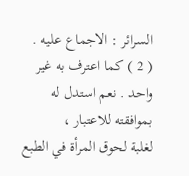السرائر : الاجماع عليه .
( 2 ) كما اعترف به غير واحد . نعم استدل له بموافقته للاعتبار ،
لغلبة لحوق المرأة في الطبع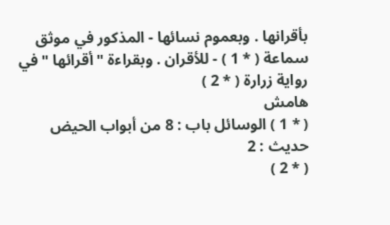بأقرانها . وبعموم نسائها - المذكور في موثق
سماعة ( * 1 ) - للأقران . وبقراءة " أقرائها " في رواية زرارة ( * 2 )
هامش
( * 1 ) الوسائل باب : 8 من أبواب الحيض حديث : 2
( * 2 )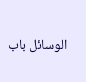الوسائل باب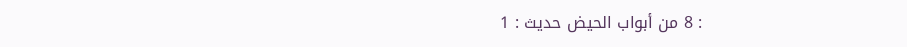: 8 من أبواب الحيض حديث : 1